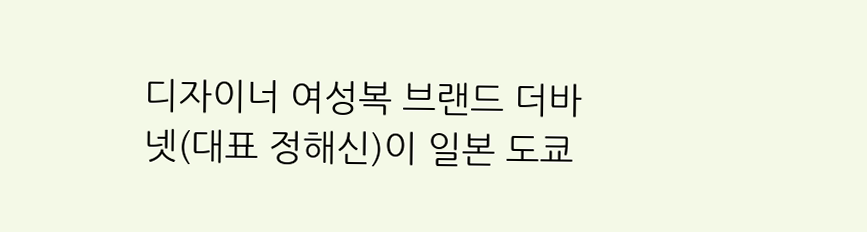디자이너 여성복 브랜드 더바넷(대표 정해신)이 일본 도쿄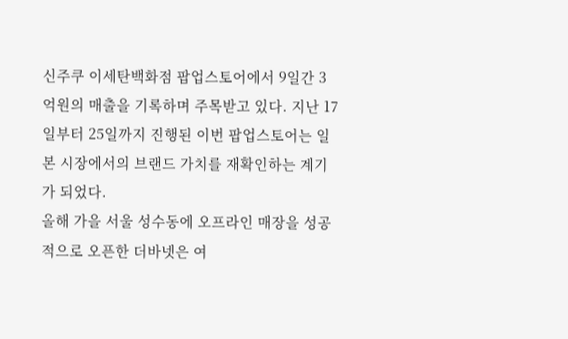신주쿠 이세탄백화점 팝업스토어에서 9일간 3억원의 매출을 기록하며 주목받고 있다. 지난 17일부터 25일까지 진행된 이번 팝업스토어는 일본 시장에서의 브랜드 가치를 재확인하는 계기가 되었다.
올해 가을 서울 성수동에 오프라인 매장을 성공적으로 오픈한 더바넷은 여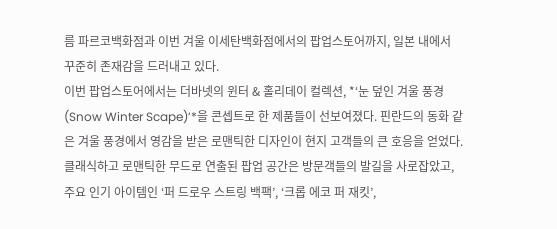름 파르코백화점과 이번 겨울 이세탄백화점에서의 팝업스토어까지, 일본 내에서 꾸준히 존재감을 드러내고 있다.
이번 팝업스토어에서는 더바넷의 윈터 & 홀리데이 컬렉션, *‘눈 덮인 겨울 풍경(Snow Winter Scape)’*을 콘셉트로 한 제품들이 선보여졌다. 핀란드의 동화 같은 겨울 풍경에서 영감을 받은 로맨틱한 디자인이 현지 고객들의 큰 호응을 얻었다.
클래식하고 로맨틱한 무드로 연출된 팝업 공간은 방문객들의 발길을 사로잡았고, 주요 인기 아이템인 ‘퍼 드로우 스트링 백팩’, ‘크롭 에코 퍼 재킷’,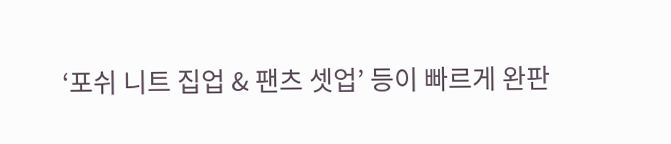‘포쉬 니트 집업 & 팬츠 셋업’ 등이 빠르게 완판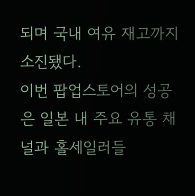되며 국내 여유 재고까지 소진됐다.
이번 팝업스토어의 성공은 일본 내 주요 유통 채널과 홀세일러들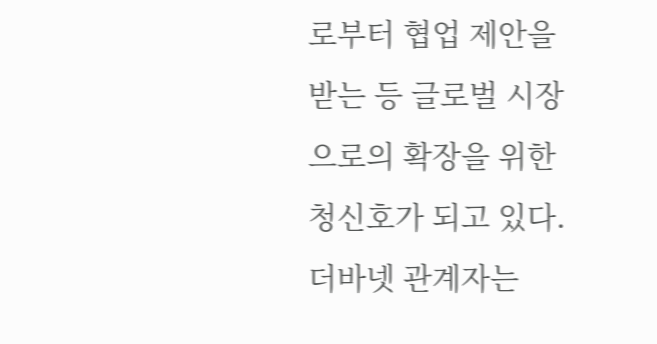로부터 협업 제안을 받는 등 글로벌 시장으로의 확장을 위한 청신호가 되고 있다. 더바넷 관계자는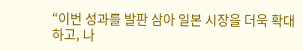“이번 성과를 발판 삼아 일본 시장을 더욱 확대하고, 나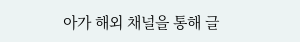아가 해외 채널을 통해 글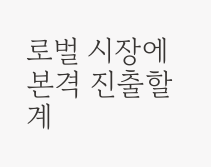로벌 시장에 본격 진출할 계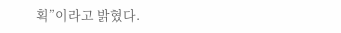획”이라고 밝혔다.